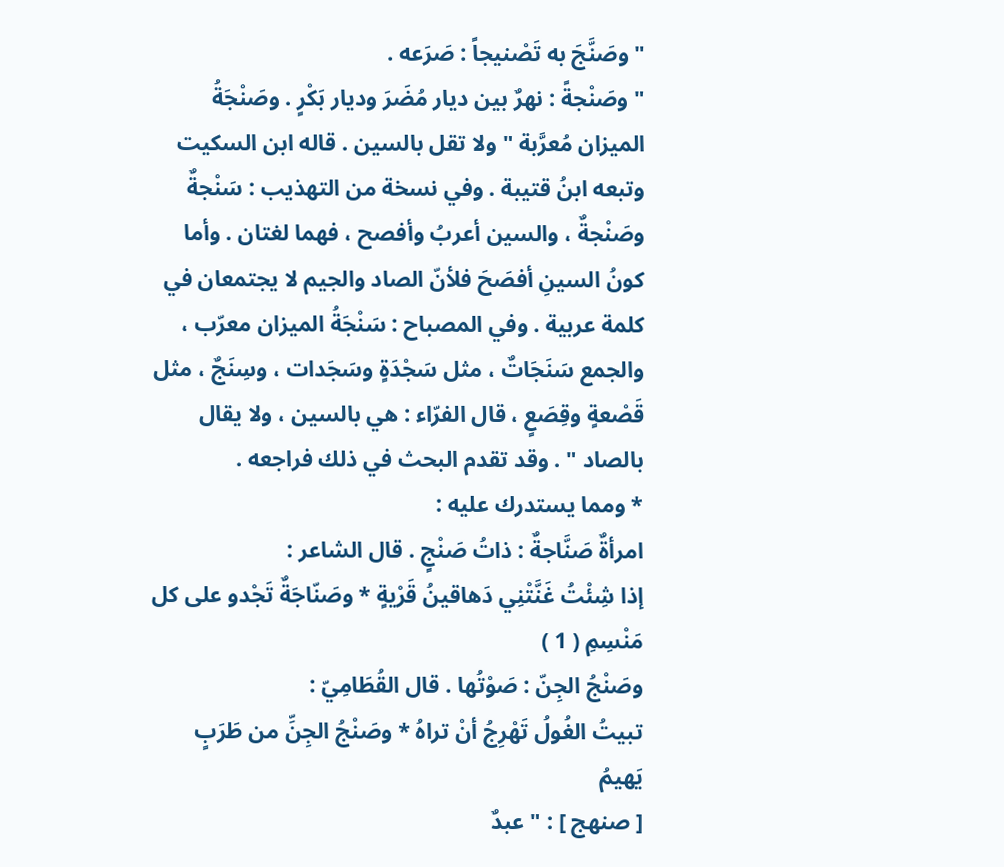" وصَنَّجَ به تَصْنيجاً : صَرَعه .
" وصَنْجةً : نهرٌ بين ديار مُضَرَ وديار بَكْرٍ . وصَنْجَةُ الميزان مُعرَّبة " ولا تقل بالسين . قاله ابن السكيت وتبعه ابنُ قتيبة . وفي نسخة من التهذيب : سَنْجةٌ وصَنْجةٌ ، والسين أعربُ وأفصح ، فهما لغتان . وأما كونُ السينِ أفصَحَ فلأنّ الصاد والجيم لا يجتمعان في كلمة عربية . وفي المصباح : سَنْجَةُ الميزان معرّب ، والجمع سَنَجَاتٌ ، مثل سَجْدَةٍ وسَجَدات ، وسِنَجٌ ، مثل قَصْعةٍ وقِصَعٍ ، قال الفرّاء : هي بالسين ، ولا يقال بالصاد " . وقد تقدم البحث في ذلك فراجعه .
* ومما يستدرك عليه :
امرأةٌ صَنَّاجةٌ : ذاتُ صَنْجٍ . قال الشاعر :
إذا شِئْتُ غَنَّتْنِي دَهاقينُ قَرْيةٍ * وصَنّاجَةٌ تَجْدو على كل مَنْسِمِ ( 1 )
وصَنْجُ الجِنّ : صَوْتُها . قال القُطَامِيّ :
تبيتُ الغُولُ تَهْرِجُ أنْ تراهُ * وصَنْجُ الجِنِّ من طَرَبٍ يَهيمُ
[ صنهج ] : " عبدٌ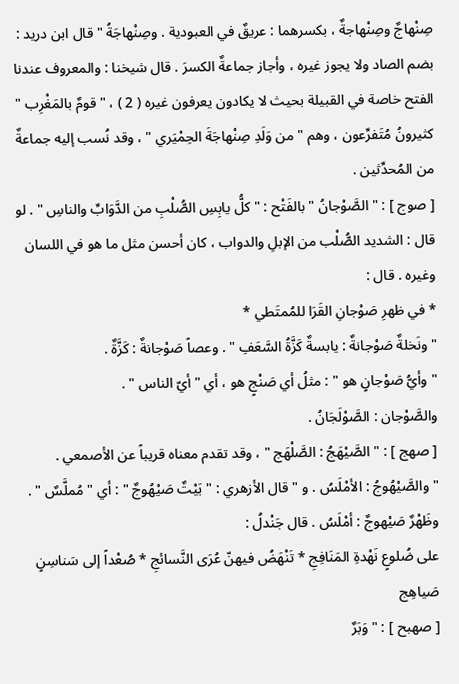صِنْهاجٌ وصِنْهاجةٌ ، بكسرهما : عريقٌ في العبودية . وصِنْهاجَةُ " قال ابن دريد : بضم الصاد ولا يجوز غيره ، وأجاز جماعةٌ الكسرَ . قال شيخنا : والمعروف عندنا الفتح خاصة في القبيلة بحيث لا يكادون يعرفون غيره ( 2 ) ، " قومٌ بالمَغْرِب " كثيرونُ مُتَفرِّعون ، وهم " من وَلَدِ صِنْهاجَةَ الحِمْيَري " ، وقد نُسب إليه جماعةٌ من المُحدِّثين .
[ صوج ] : " الصَّوْجانُ " بالفَتْح : " كلُّ يابِسِ الصُّلْبِ من الدَّوَابِّ والناسِ " . لو قال : الشديد الصُّلْب من الإبلِ والدواب ، كان أحسن مثل ما هو في اللسان وغيره . قال :
* في ظهرِ صَوْجانِ القَرَا للمُمتَطي *
" ونَخلةٌ صَوْجانةٌ : يابسةٌ كَزَّةُ السَّعَفِ " . وعصاً صَوْجانةٌ : كَزَّةٌ .
" وأيُّ صَوْجانٍ هو " : مثلُ أي صَنْجٍ هو ، أي " أيّ الناس " .
والصَّوْجان : الصَّوْلَجَانُ .
[ صهج ] : " الصَّيْهَجُ : الصَّلْهَج " ، وقد تقدم معناه قريباً عن الأصمعي .
" والصَّيْهُوجُ : الأمْلَسُ . و " قال الأزهري : " بَيْتٌ صَيْهُوجٌ " : أي " مُملَّسٌ " . وظَهْرٌ صَيْهوجٌ : أمْلَسُ . قال جَنْدلُ :
على ضُلوعٍ نَهْدةِ المَنَافِجِ * تَنْهَضُ فيهنّ عُرَى النَّسائجِ * صُعْداً إلى سَناسِنٍ صَياهِج
[ صهبح ] : " وَبَرٌ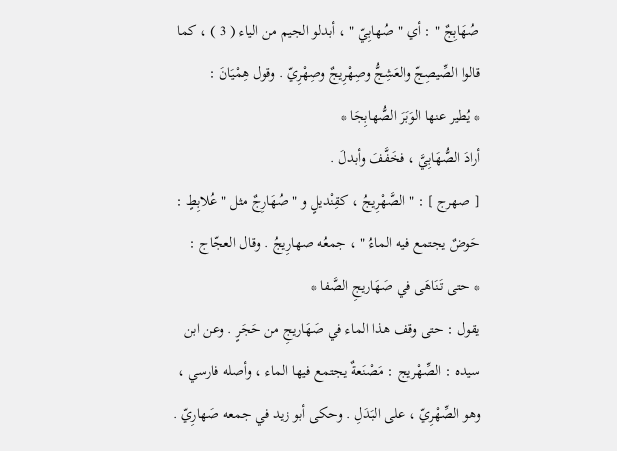صُهَابِجٌ " : أي " صُهابِيّ " ، أبدلو الجيم من الياء ( 3 ) ، كما قالوا الصِّيصِجّ والعَشِجُّ وصِهْرِيجٌ وصِهْرِيّ . وقول هِمْيَانَ :
* يُطير عنها الوَبَرَ الصُّهابِجَا *
أرادَ الصُّهَابِيَّ ، فخَفَّفَ وأبدلَ .
[ صهرج ] : " الصَّهْرِيجُ ، كقِنْديلٍ و " صُهَارِجٌ مثل " عُلابِطٍ : حَوضٌ يجتمع فيه الماءُ " ، جمعُه صهارِيجُ . وقال العجّاج :
* حتى تَنَاهَى في صَهَاريجِ الصَّفا *
يقول : حتى وقف هذا الماء في صَهَاريجِ من حَجَرٍ . وعن ابن سيده : الصِّهْريج : مَصْنَعةٌ يجتمع فيها الماء ، وأصله فارسي ، وهو الصِّهْرِيّ ، على البَدَلِ . وحكى أبو زيد في جمعه صَهارِيّ .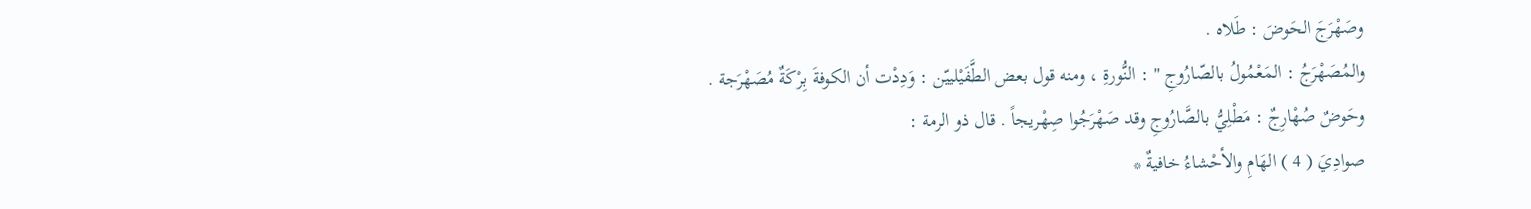وصَهْرَجَ الحَوضَ : طَلاه .
والمُصَهْرَجُ : المَعْمُولُ بالصّارُوجِ " : النُّورةِ ، ومنه قول بعض الطَّفَيْلييّن : وَدِدْت أن الكوفةَ بِرْكَةٌ مُصَهْرَجة .
وحَوضٌ صُهْارِجٌ : مَطْلِيُّ بالصَّارُوجِ وقد صَهْرَجُوا صِهْريجاً . قال ذو الرمة :
صوادِيَ ( 4 ) الهَامِ والأحْشاءُ خافيةٌ *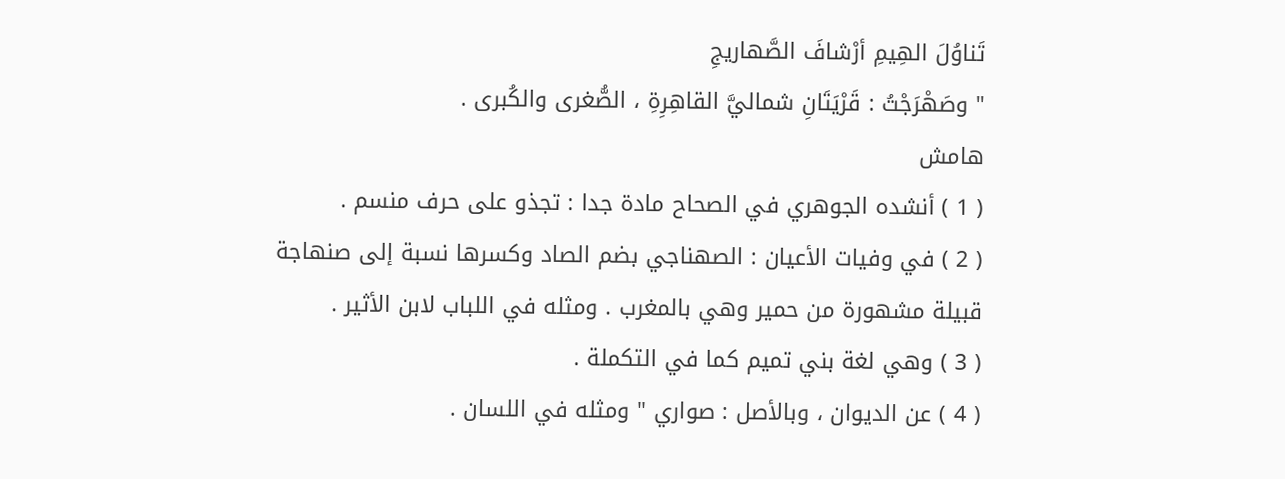تَناوُلَ الهِيمِ أرْشافَ الصَّهاريجِ
" وصَهْرَجْتُ : قَرْيَتَانِ شماليَّ القاهِرِةِ ، الصُّغرى والكُبرى .
هامش
( 1 ) أنشده الجوهري في الصحاح مادة جدا : تجذو على حرف منسم .
( 2 ) في وفيات الأعيان : الصهناجي بضم الصاد وكسرها نسبة إلى صنهاجة قبيلة مشهورة من حمير وهي بالمغرب . ومثله في اللباب لابن الأثير .
( 3 ) وهي لغة بني تميم كما في التكملة .
( 4 ) عن الديوان ، وبالأصل : صواري " ومثله في اللسان .